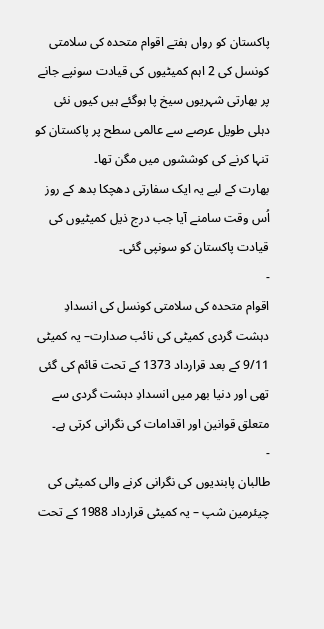پاکستان کو رواں ہفتے اقوام متحدہ کی سلامتی کونسل کی 2 اہم کمیٹیوں کی قیادت سونپے جانے پر بھارتی شہریوں سیخ پا ہوگئے ہیں کیوں نئی دہلی طویل عرصے سے عالمی سطح پر پاکستان کو تنہا کرنے کی کوششوں میں مگن تھا۔
بھارت کے لیے یہ ایک سفارتی دھچکا بدھ کے روز اُس وقت سامنے آیا جب درج ذیل کمیٹیوں کی قیادت پاکستان کو سونپی گئی۔
-
اقوام متحدہ کی سلامتی کونسل کی انسدادِ دہشت گردی کمیٹی کی نائب صدارت– یہ کمیٹی 9/11 کے بعد قرارداد 1373 کے تحت قائم کی گئی تھی اور دنیا بھر میں انسدادِ دہشت گردی سے متعلق قوانین اور اقدامات کی نگرانی کرتی ہے۔
-
طالبان پابندیوں کی نگرانی کرنے والی کمیٹی کی چیئرمین شپ – یہ کمیٹی قرارداد 1988 کے تحت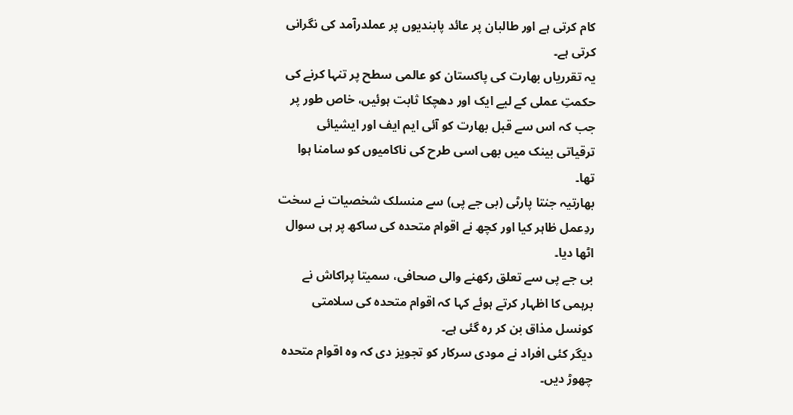کام کرتی ہے اور طالبان پر عائد پابندیوں پر عملدرآمد کی نگرانی کرتی ہے۔
یہ تقرریاں بھارت کی پاکستان کو عالمی سطح پر تنہا کرنے کی حکمتِ عملی کے لیے ایک اور دھچکا ثابت ہوئیں، خاص طور پر جب کہ اس سے قبل بھارت کو آئی ایم ایف اور ایشیائی ترقیاتی بینک میں بھی اسی طرح کی ناکامیوں کو سامنا ہوا تھا۔
بھارتیہ جنتا پارٹی (بی جے پی) سے منسلک شخصیات نے سخت ردِعمل ظاہر کیا اور کچھ نے اقوام متحدہ کی ساکھ پر ہی سوال اٹھا دیا۔
بی جے پی سے تعلق رکھنے والی صحافی، سمیتا پراکاش نے برہمی کا اظہار کرتے ہوئے کہا کہ اقوام متحدہ کی سلامتی کونسل مذاق بن کر رہ گئی ہے۔
دیگر کئی افراد نے مودی سرکار کو تجویز دی کہ وہ اقوام متحدہ چھوڑ دیں۔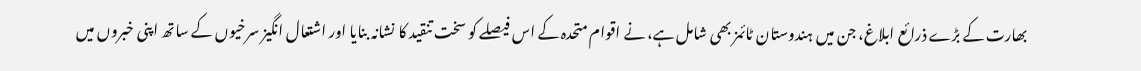بھارت کے بڑے ذرائع ابلاغ، جن میں ہندوستان ٹائمز بھی شامل ہے، نے اقوام متحدہ کے اس فیصلے کو سخت تنقید کا نشانہ بنایا اور اشتعال انگیز سرخیوں کے ساتھ اپنی خبروں میں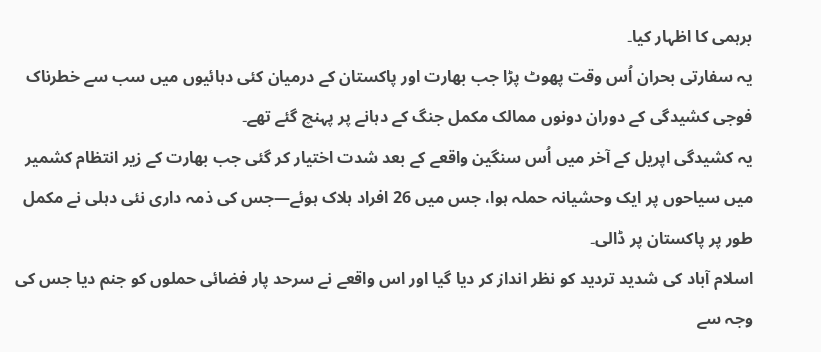برہمی کا اظہار کیا۔
یہ سفارتی بحران اُس وقت پھوٹ پڑا جب بھارت اور پاکستان کے درمیان کئی دہائیوں میں سب سے خطرناک فوجی کشیدگی کے دوران دونوں ممالک مکمل جنگ کے دہانے پر پہنچ گئے تھے۔
یہ کشیدگی اپریل کے آخر میں اُس سنگین واقعے کے بعد شدت اختیار کر گئی جب بھارت کے زیر انتظام کشمیر میں سیاحوں پر ایک وحشیانہ حملہ ہوا، جس میں 26 افراد ہلاک ہوئے—جس کی ذمہ داری نئی دہلی نے مکمل طور پر پاکستان پر ڈالی۔
اسلام آباد کی شدید تردید کو نظر انداز کر دیا گیا اور اس واقعے نے سرحد پار فضائی حملوں کو جنم دیا جس کی وجہ سے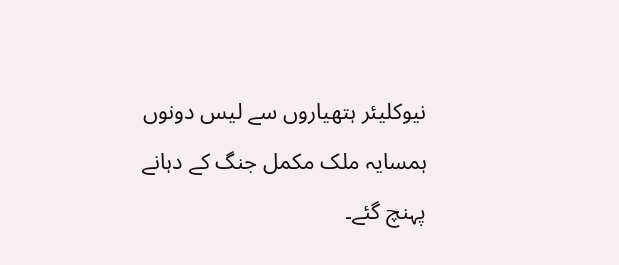نیوکلیئر ہتھیاروں سے لیس دونوں ہمسایہ ملک مکمل جنگ کے دہانے پہنچ گئے۔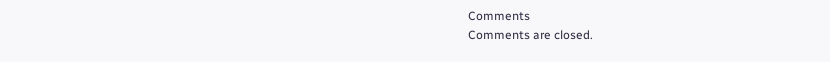Comments
Comments are closed.